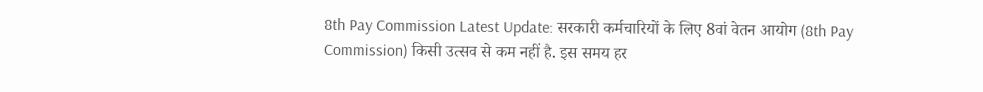8th Pay Commission Latest Update: सरकारी कर्मचारियों के लिए 8वां वेतन आयोग (8th Pay Commission) किसी उत्सव से कम नहीं है. इस समय हर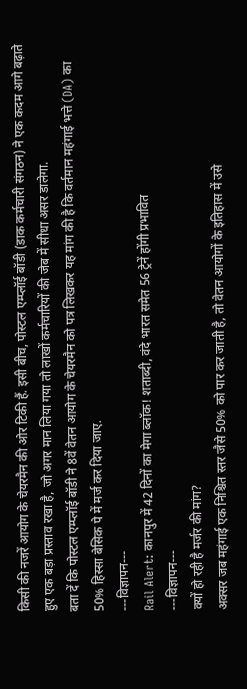किसी की नजरें आयोग के चेयरमैन की ओर टिकी हैं. इसी बीच, पोस्टल एम्प्लॉई बॉडी (डाक कर्मचारी संगठन) ने एक कदम आगे बढ़ाते हुए एक बड़ा प्रस्ताव रखा है, जो अगर मान लिया गया तो लाखों कर्मचारियों की जेब में सीधा असर डालेगा.
बता दें कि पोस्टल एम्प्लॉई बॉडी ने 8वें वेतन आयोग के चेयरमैन को पत्र लिखकर यह मांग की है कि वर्तमान महंगाई भत्ते (DA) का 50% हिस्सा बेसिक पे में मर्ज कर दिया जाए.
---विज्ञापन---
Rail Alert: कानपुर में 42 दिनों का मेगा ब्लॉक! शताब्दी, वंदे भारत समेत 56 ट्रेनें होंगी प्रभावित
---विज्ञापन---
क्यों हो रही है मर्जर की मांग?
अक्सर जब महंगाई एक निश्चित स्तर जैसे 50% को पार कर जाती है, तो वेतन आयोगों के इतिहास में उसे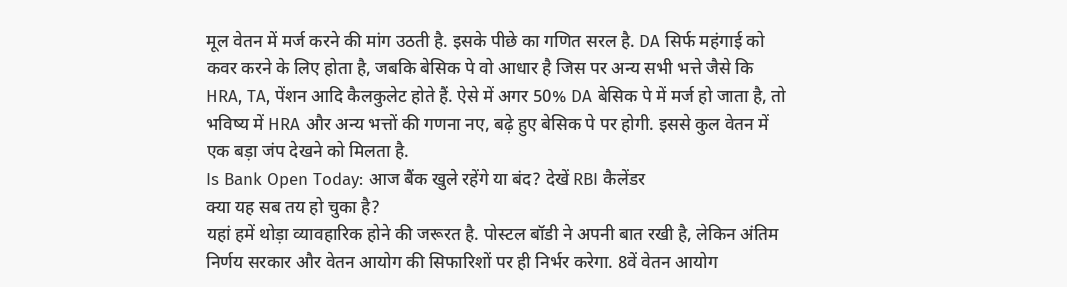मूल वेतन में मर्ज करने की मांग उठती है. इसके पीछे का गणित सरल है. DA सिर्फ महंगाई को कवर करने के लिए होता है, जबकि बेसिक पे वो आधार है जिस पर अन्य सभी भत्ते जैसे कि HRA, TA, पेंशन आदि कैलकुलेट होते हैं. ऐसे में अगर 50% DA बेसिक पे में मर्ज हो जाता है, तो भविष्य में HRA और अन्य भत्तों की गणना नए, बढ़े हुए बेसिक पे पर होगी. इससे कुल वेतन में एक बड़ा जंप देखने को मिलता है.
Is Bank Open Today: आज बैंक खुले रहेंगे या बंद? देखें RBI कैलेंडर
क्या यह सब तय हो चुका है?
यहां हमें थोड़ा व्यावहारिक होने की जरूरत है. पोस्टल बॉडी ने अपनी बात रखी है, लेकिन अंतिम निर्णय सरकार और वेतन आयोग की सिफारिशों पर ही निर्भर करेगा. 8वें वेतन आयोग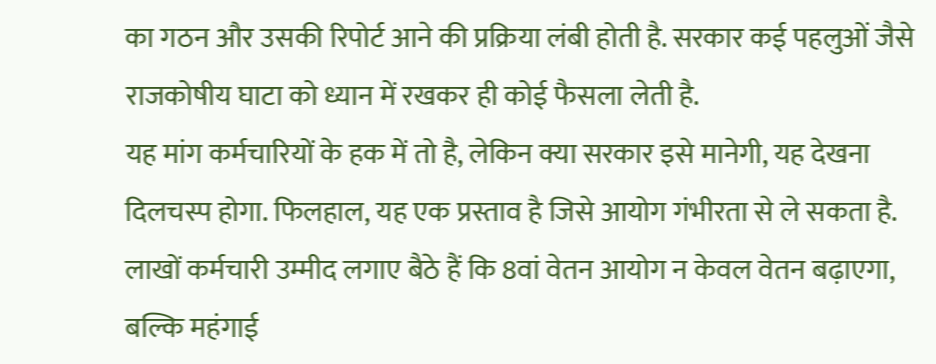का गठन और उसकी रिपोर्ट आने की प्रक्रिया लंबी होती है. सरकार कई पहलुओं जैसे राजकोषीय घाटा को ध्यान में रखकर ही कोई फैसला लेती है.
यह मांग कर्मचारियों के हक में तो है, लेकिन क्या सरकार इसे मानेगी, यह देखना दिलचस्प होगा. फिलहाल, यह एक प्रस्ताव है जिसे आयोग गंभीरता से ले सकता है. लाखों कर्मचारी उम्मीद लगाए बैठे हैं कि 8वां वेतन आयोग न केवल वेतन बढ़ाएगा, बल्कि महंगाई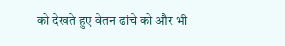को देखते हुए वेतन ढांचे को और भी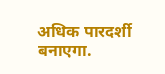अधिक पारदर्शी बनाएगा.